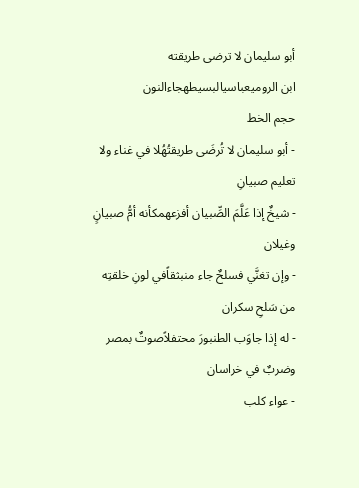أبو سليمان لا ترضى طريقته
ابن الروميعباسيالبسيطهجاءالنون
حجم الخط
- أبو سليمان لا تُرضَى طريقتُهُلا في غناء ولا تعليم صبيانِ
- شيخٌ إذا عَلَّمَ الصِّبيان أفزعهمكأنه أمُّ صبيانٍ وغيلان
- وإن تغنَّي فسلحٌ جاء منبثقاًفي لونِ خلقتِه من سَلحِ سكران
- له إذا جاوَب الطنبورَ محتفلاًصوتٌ بمصر وضربٌ في خراسان
- عواء كلب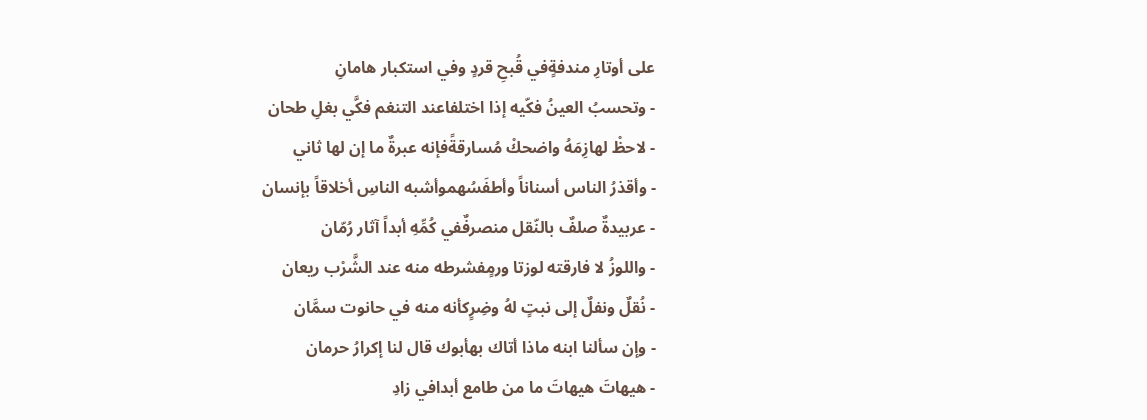على أوتارِ مندفةٍفي قُبحِ قردٍ وفي استكبار هامانِ
- وتحسبُ العينُ فكّيه إذا اختلفاعند التنغم فكَّي بغلِ طحان
- لاحظْ لهازِمَهُ واضحكْ مُسارقةًفإنه عبرةٌ ما إن لها ثاني
- وأقذرُ الناس أسناناً وأطفَسُهموأشبه الناسِ أخلاقاً بإنسان
- عربيدةٌ صلفٌ بالنّقل منصرفٌفي كُمِّهِ أبداً آثار رُمّان
- واللوزُ لا فارقته لوزتا ورمٍفشرطه منه عند الشَّرْب ريعان
- نُقلٌ ونفلٌ إلى نبتٍ لهُ وضِرٍكأنه منه في حانوت سمَّان
- وإن سألنا ابنه ماذا أتاك بهأبوك قال لنا إكرارُ حرمان
- هيهاتَ هيهاتَ ما من طامع أبدافي زادِ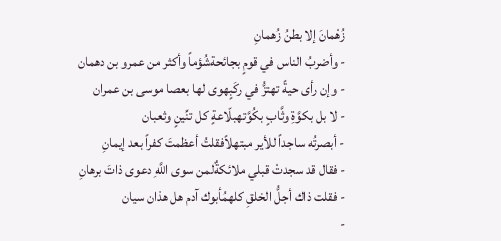زُهْمانَ إلا بطنُ زُهمانِ
- وأضربُ الناس في قومٍ بجائحةشُؤماً وأكثر من عمرو بن دهمان
- وإن رأى حيةً تهتزُّ في ركَبٍهوى لها بعصا موسى بن عمران
- لا بل بكوَّةِ وثَّابٍ بكُوَّتهبلّاعةٍ كل تنِّينٍ وثعبان
- أبصرتُه ساجداً للأير مبتهلاًفقلتُ أعظمتَ كفراً بعد إيمانِ
- فقال قد سجدتْ قبلي ملائكةٌلمن سوى اللَّهِ دعوى ذاتَ برهانِ
- فقلت ذاك أجلُّ الخلقِ كلهمُأبوك آدم هل هذان سيان
-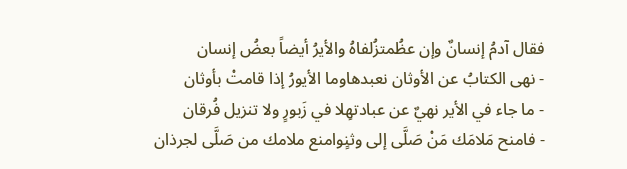فقال آدمُ إنسانٌ وإن عظُمتزُلفاهُ والأيرُ أيضاً بعضُ إنسان
- نهى الكتابُ عن الأوثان نعبدهاوما الأيورُ إذا قامتْ بأوثان
- ما جاء في الأير نهيٌ عن عبادتهِلا في زَبورٍ ولا تنزيل فُرقان
- فامنح مَلامَك مَنْ صَلَّى إلى وثنٍوامنع ملامك من صَلَّى لجرذان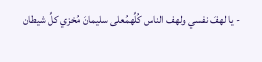- يا لهفَ نفسي ولهف الناس كُلِّهمُعلى سليمانَ مُخزي كلِّ شيطان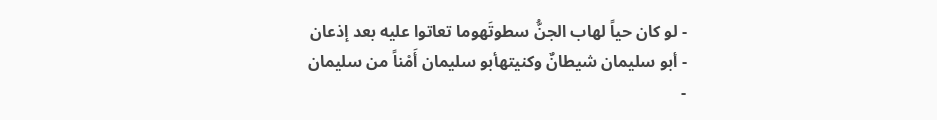- لو كان حياً لهاب الجنُّ سطوتَهوما تعاتوا عليه بعد إذعان
- أبو سليمان شيطانٌ وكنيتهأبو سليمان أَمْناً من سليمان
-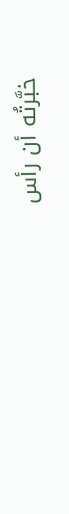خبَّرتُه أن رأس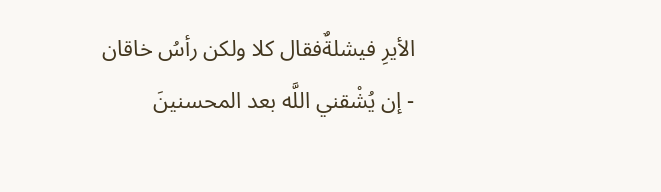الأيرِ فيشلةٌفقال كلا ولكن رأسُ خاقان
- إن يُشْقني اللَّه بعد المحسنينَ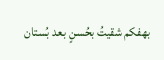بهفكم شقيتُ بحُسنٍ بعد بُستان